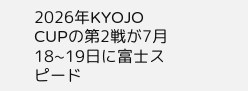2026年KYOJO CUPの第2戦が7月18~19日に富士スピード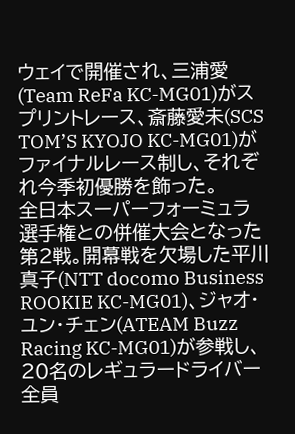ウェイで開催され、三浦愛(Team ReFa KC-MG01)がスプリントレース、斎藤愛未(SCS TOM’S KYOJO KC-MG01)がファイナルレース制し、それぞれ今季初優勝を飾った。
全日本スーパーフォーミュラ選手権との併催大会となった第2戦。開幕戦を欠場した平川真子(NTT docomo Business ROOKIE KC-MG01)、ジャオ・ユン・チェン(ATEAM Buzz Racing KC-MG01)が参戦し、20名のレギュラードライバー全員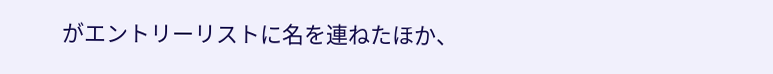がエントリーリストに名を連ねたほか、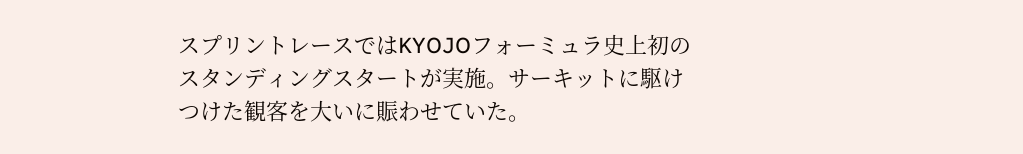スプリントレースではKYOJOフォーミュラ史上初のスタンディングスタートが実施。サーキットに駆けつけた観客を大いに賑わせていた。